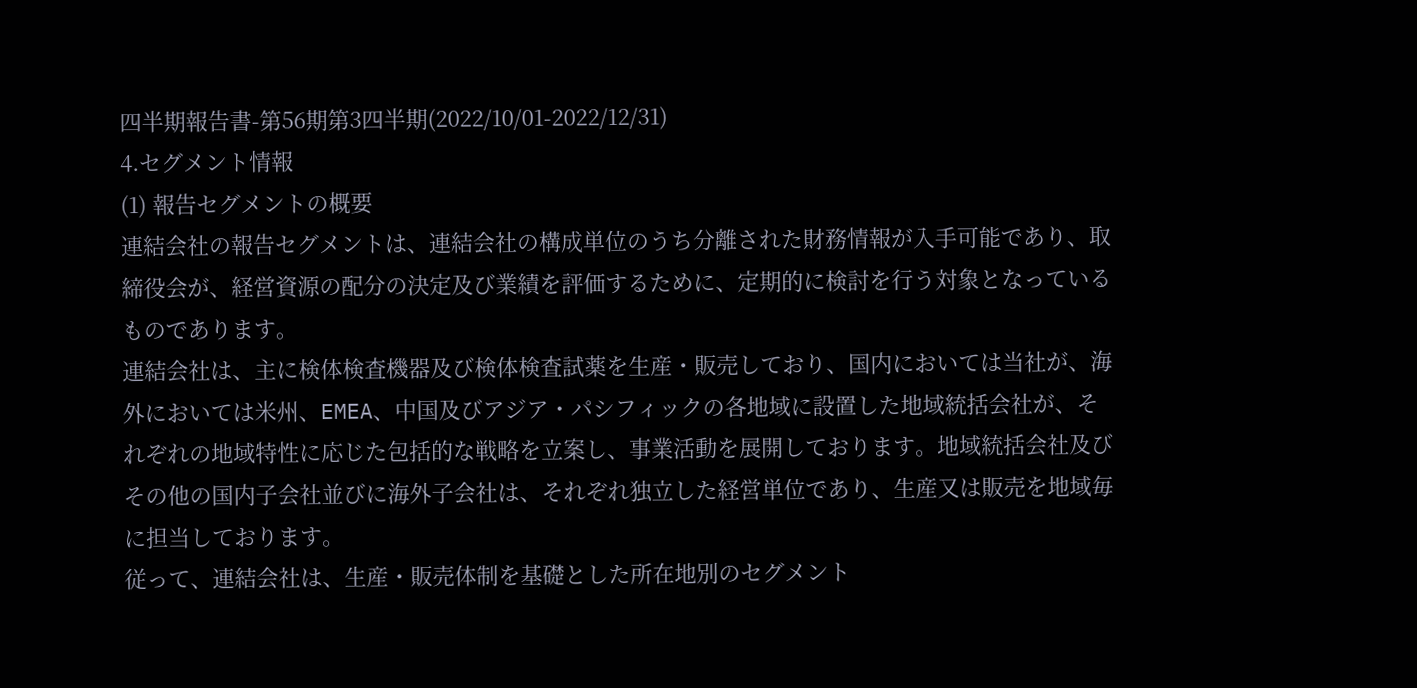四半期報告書-第56期第3四半期(2022/10/01-2022/12/31)
4.セグメント情報
(1) 報告セグメントの概要
連結会社の報告セグメントは、連結会社の構成単位のうち分離された財務情報が入手可能であり、取締役会が、経営資源の配分の決定及び業績を評価するために、定期的に検討を行う対象となっているものであります。
連結会社は、主に検体検査機器及び検体検査試薬を生産・販売しており、国内においては当社が、海外においては米州、EMEA、中国及びアジア・パシフィックの各地域に設置した地域統括会社が、それぞれの地域特性に応じた包括的な戦略を立案し、事業活動を展開しております。地域統括会社及びその他の国内子会社並びに海外子会社は、それぞれ独立した経営単位であり、生産又は販売を地域毎に担当しております。
従って、連結会社は、生産・販売体制を基礎とした所在地別のセグメント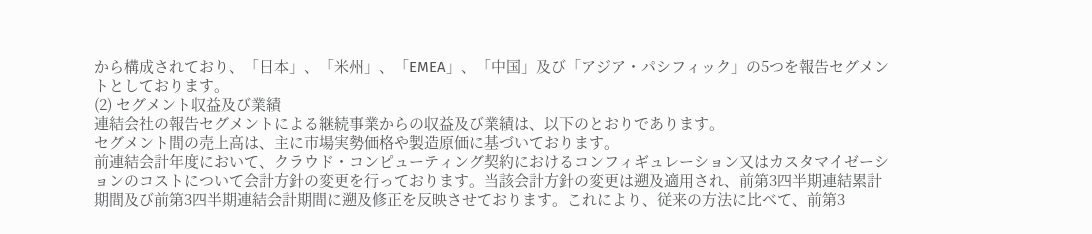から構成されており、「日本」、「米州」、「EMEA」、「中国」及び「アジア・パシフィック」の5つを報告セグメントとしております。
(2) セグメント収益及び業績
連結会社の報告セグメントによる継続事業からの収益及び業績は、以下のとおりであります。
セグメント間の売上高は、主に市場実勢価格や製造原価に基づいております。
前連結会計年度において、クラウド・コンピューティング契約におけるコンフィギュレーション又はカスタマイゼーションのコストについて会計方針の変更を行っております。当該会計方針の変更は遡及適用され、前第3四半期連結累計期間及び前第3四半期連結会計期間に遡及修正を反映させております。これにより、従来の方法に比べて、前第3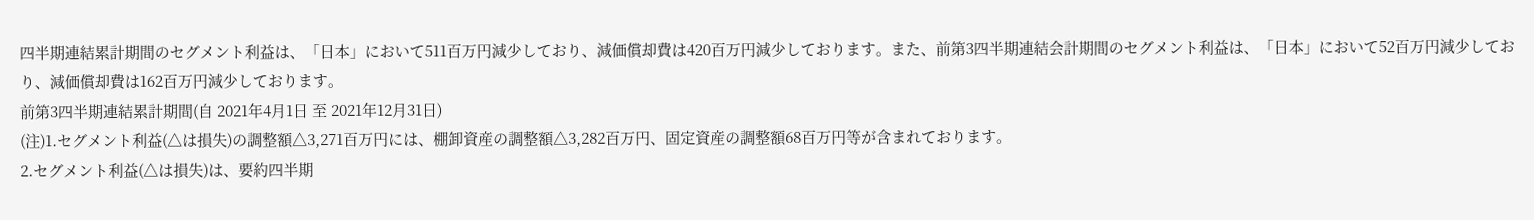四半期連結累計期間のセグメント利益は、「日本」において511百万円減少しており、減価償却費は420百万円減少しております。また、前第3四半期連結会計期間のセグメント利益は、「日本」において52百万円減少しており、減価償却費は162百万円減少しております。
前第3四半期連結累計期間(自 2021年4月1日 至 2021年12月31日)
(注)1.セグメント利益(△は損失)の調整額△3,271百万円には、棚卸資産の調整額△3,282百万円、固定資産の調整額68百万円等が含まれております。
2.セグメント利益(△は損失)は、要約四半期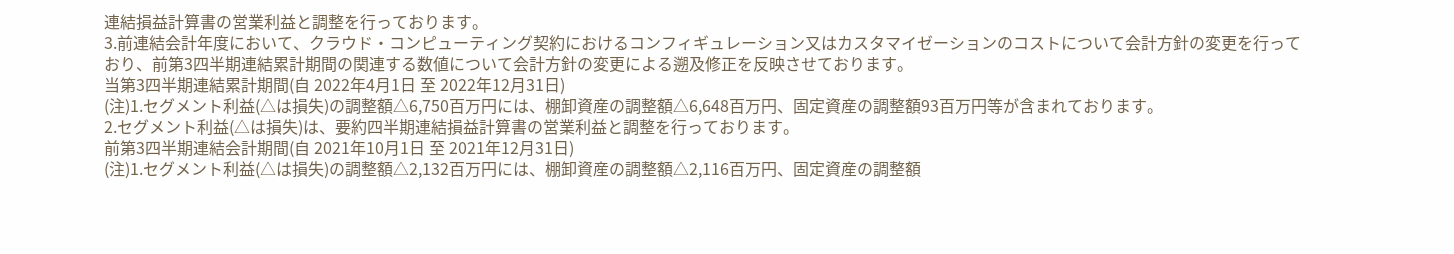連結損益計算書の営業利益と調整を行っております。
3.前連結会計年度において、クラウド・コンピューティング契約におけるコンフィギュレーション又はカスタマイゼーションのコストについて会計方針の変更を行っており、前第3四半期連結累計期間の関連する数値について会計方針の変更による遡及修正を反映させております。
当第3四半期連結累計期間(自 2022年4月1日 至 2022年12月31日)
(注)1.セグメント利益(△は損失)の調整額△6,750百万円には、棚卸資産の調整額△6,648百万円、固定資産の調整額93百万円等が含まれております。
2.セグメント利益(△は損失)は、要約四半期連結損益計算書の営業利益と調整を行っております。
前第3四半期連結会計期間(自 2021年10月1日 至 2021年12月31日)
(注)1.セグメント利益(△は損失)の調整額△2,132百万円には、棚卸資産の調整額△2,116百万円、固定資産の調整額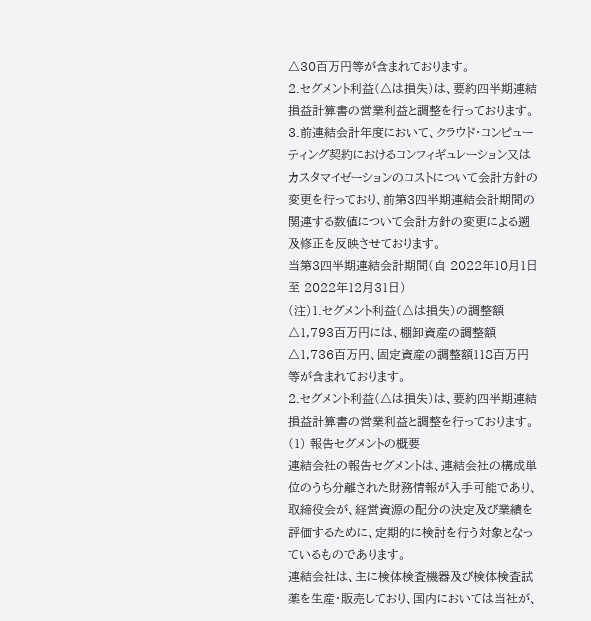△30百万円等が含まれております。
2.セグメント利益(△は損失)は、要約四半期連結損益計算書の営業利益と調整を行っております。
3.前連結会計年度において、クラウド・コンピューティング契約におけるコンフィギュレーション又はカスタマイゼーションのコストについて会計方針の変更を行っており、前第3四半期連結会計期間の関連する数値について会計方針の変更による遡及修正を反映させております。
当第3四半期連結会計期間(自 2022年10月1日 至 2022年12月31日)
(注)1.セグメント利益(△は損失)の調整額△1,793百万円には、棚卸資産の調整額△1,736百万円、固定資産の調整額118百万円等が含まれております。
2.セグメント利益(△は損失)は、要約四半期連結損益計算書の営業利益と調整を行っております。
(1) 報告セグメントの概要
連結会社の報告セグメントは、連結会社の構成単位のうち分離された財務情報が入手可能であり、取締役会が、経営資源の配分の決定及び業績を評価するために、定期的に検討を行う対象となっているものであります。
連結会社は、主に検体検査機器及び検体検査試薬を生産・販売しており、国内においては当社が、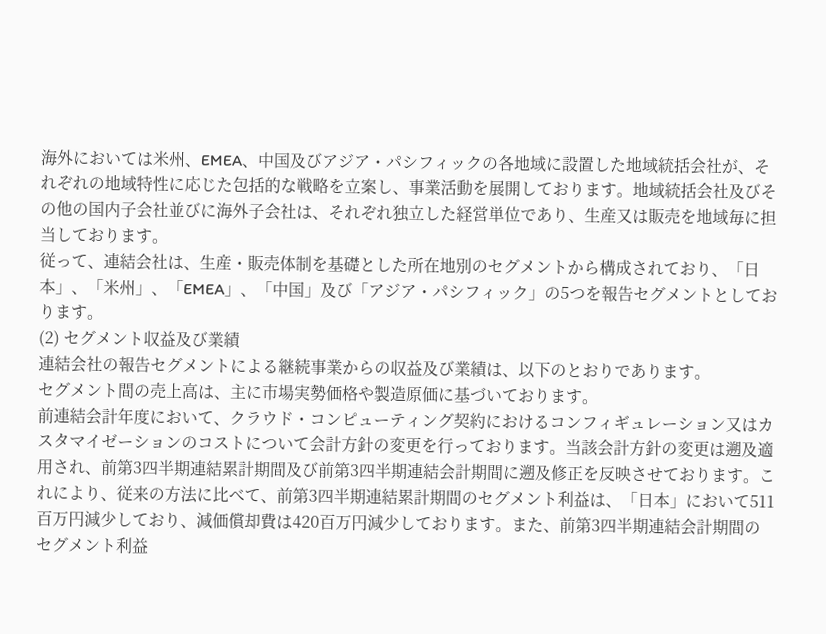海外においては米州、EMEA、中国及びアジア・パシフィックの各地域に設置した地域統括会社が、それぞれの地域特性に応じた包括的な戦略を立案し、事業活動を展開しております。地域統括会社及びその他の国内子会社並びに海外子会社は、それぞれ独立した経営単位であり、生産又は販売を地域毎に担当しております。
従って、連結会社は、生産・販売体制を基礎とした所在地別のセグメントから構成されており、「日本」、「米州」、「EMEA」、「中国」及び「アジア・パシフィック」の5つを報告セグメントとしております。
(2) セグメント収益及び業績
連結会社の報告セグメントによる継続事業からの収益及び業績は、以下のとおりであります。
セグメント間の売上高は、主に市場実勢価格や製造原価に基づいております。
前連結会計年度において、クラウド・コンピューティング契約におけるコンフィギュレーション又はカスタマイゼーションのコストについて会計方針の変更を行っております。当該会計方針の変更は遡及適用され、前第3四半期連結累計期間及び前第3四半期連結会計期間に遡及修正を反映させております。これにより、従来の方法に比べて、前第3四半期連結累計期間のセグメント利益は、「日本」において511百万円減少しており、減価償却費は420百万円減少しております。また、前第3四半期連結会計期間のセグメント利益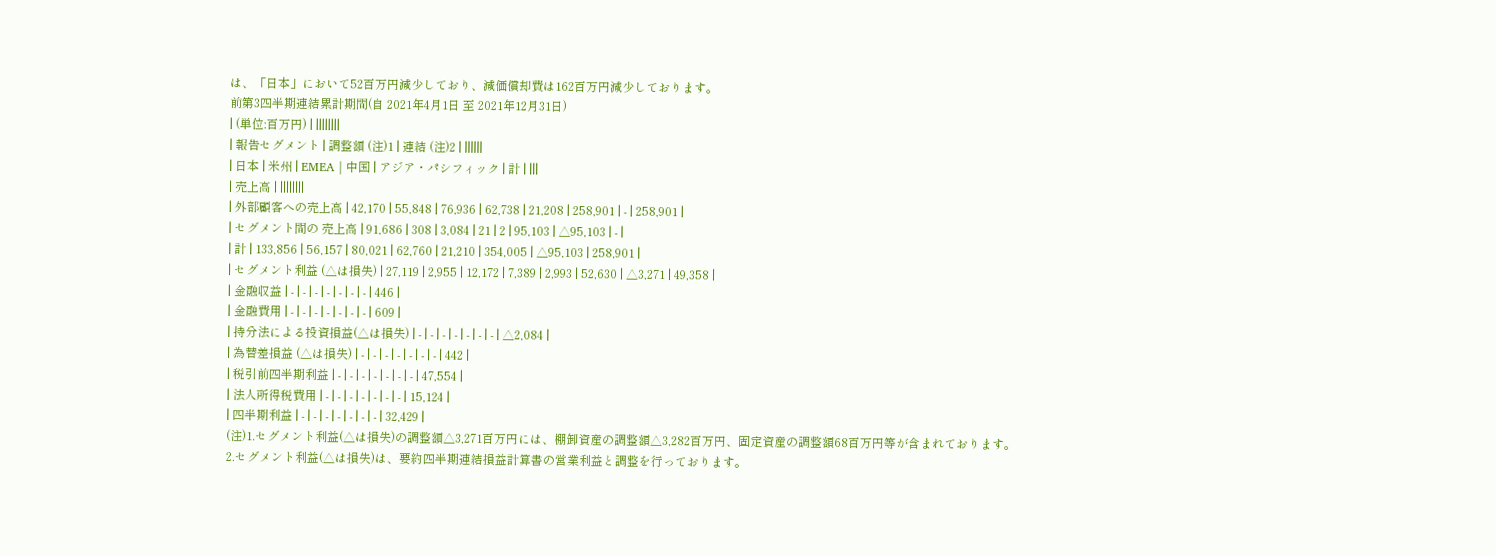は、「日本」において52百万円減少しており、減価償却費は162百万円減少しております。
前第3四半期連結累計期間(自 2021年4月1日 至 2021年12月31日)
| (単位:百万円) | ||||||||
| 報告セグメント | 調整額 (注)1 | 連結 (注)2 | ||||||
| 日本 | 米州 | EMEA | 中国 | アジア・パシフィック | 計 | |||
| 売上高 | ||||||||
| 外部顧客への売上高 | 42,170 | 55,848 | 76,936 | 62,738 | 21,208 | 258,901 | - | 258,901 |
| セグメント間の 売上高 | 91,686 | 308 | 3,084 | 21 | 2 | 95,103 | △95,103 | - |
| 計 | 133,856 | 56,157 | 80,021 | 62,760 | 21,210 | 354,005 | △95,103 | 258,901 |
| セグメント利益 (△は損失) | 27,119 | 2,955 | 12,172 | 7,389 | 2,993 | 52,630 | △3,271 | 49,358 |
| 金融収益 | - | - | - | - | - | - | - | 446 |
| 金融費用 | - | - | - | - | - | - | - | 609 |
| 持分法による投資損益(△は損失) | - | - | - | - | - | - | - | △2,084 |
| 為替差損益 (△は損失) | - | - | - | - | - | - | - | 442 |
| 税引前四半期利益 | - | - | - | - | - | - | - | 47,554 |
| 法人所得税費用 | - | - | - | - | - | - | - | 15,124 |
| 四半期利益 | - | - | - | - | - | - | - | 32,429 |
(注)1.セグメント利益(△は損失)の調整額△3,271百万円には、棚卸資産の調整額△3,282百万円、固定資産の調整額68百万円等が含まれております。
2.セグメント利益(△は損失)は、要約四半期連結損益計算書の営業利益と調整を行っております。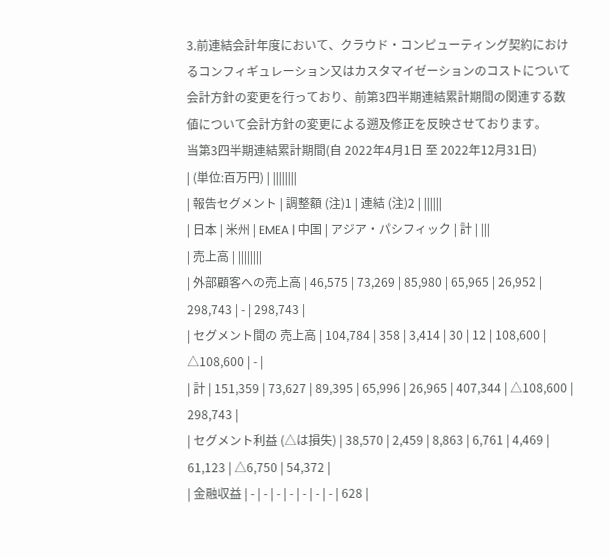3.前連結会計年度において、クラウド・コンピューティング契約におけるコンフィギュレーション又はカスタマイゼーションのコストについて会計方針の変更を行っており、前第3四半期連結累計期間の関連する数値について会計方針の変更による遡及修正を反映させております。
当第3四半期連結累計期間(自 2022年4月1日 至 2022年12月31日)
| (単位:百万円) | ||||||||
| 報告セグメント | 調整額 (注)1 | 連結 (注)2 | ||||||
| 日本 | 米州 | EMEA | 中国 | アジア・パシフィック | 計 | |||
| 売上高 | ||||||||
| 外部顧客への売上高 | 46,575 | 73,269 | 85,980 | 65,965 | 26,952 | 298,743 | - | 298,743 |
| セグメント間の 売上高 | 104,784 | 358 | 3,414 | 30 | 12 | 108,600 | △108,600 | - |
| 計 | 151,359 | 73,627 | 89,395 | 65,996 | 26,965 | 407,344 | △108,600 | 298,743 |
| セグメント利益 (△は損失) | 38,570 | 2,459 | 8,863 | 6,761 | 4,469 | 61,123 | △6,750 | 54,372 |
| 金融収益 | - | - | - | - | - | - | - | 628 |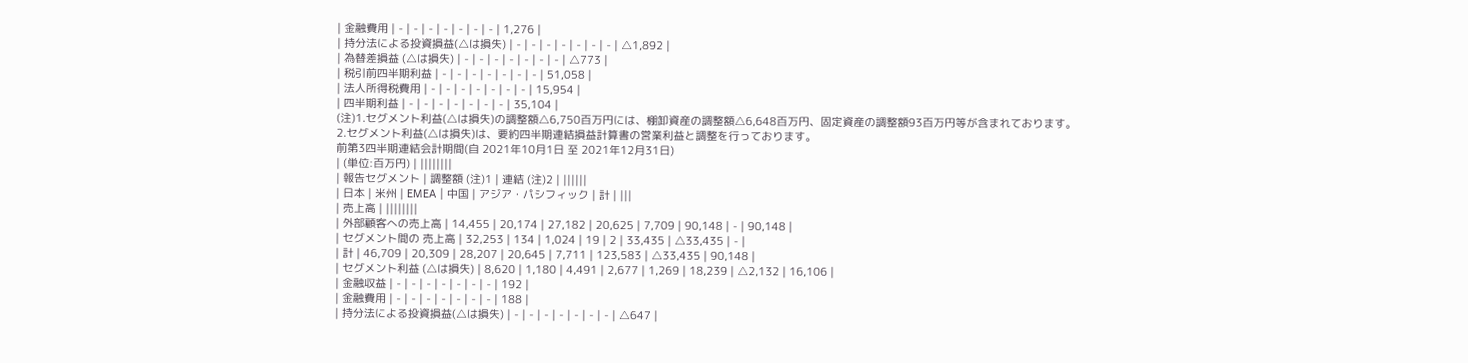| 金融費用 | - | - | - | - | - | - | - | 1,276 |
| 持分法による投資損益(△は損失) | - | - | - | - | - | - | - | △1,892 |
| 為替差損益 (△は損失) | - | - | - | - | - | - | - | △773 |
| 税引前四半期利益 | - | - | - | - | - | - | - | 51,058 |
| 法人所得税費用 | - | - | - | - | - | - | - | 15,954 |
| 四半期利益 | - | - | - | - | - | - | - | 35,104 |
(注)1.セグメント利益(△は損失)の調整額△6,750百万円には、棚卸資産の調整額△6,648百万円、固定資産の調整額93百万円等が含まれております。
2.セグメント利益(△は損失)は、要約四半期連結損益計算書の営業利益と調整を行っております。
前第3四半期連結会計期間(自 2021年10月1日 至 2021年12月31日)
| (単位:百万円) | ||||||||
| 報告セグメント | 調整額 (注)1 | 連結 (注)2 | ||||||
| 日本 | 米州 | EMEA | 中国 | アジア・パシフィック | 計 | |||
| 売上高 | ||||||||
| 外部顧客への売上高 | 14,455 | 20,174 | 27,182 | 20,625 | 7,709 | 90,148 | - | 90,148 |
| セグメント間の 売上高 | 32,253 | 134 | 1,024 | 19 | 2 | 33,435 | △33,435 | - |
| 計 | 46,709 | 20,309 | 28,207 | 20,645 | 7,711 | 123,583 | △33,435 | 90,148 |
| セグメント利益 (△は損失) | 8,620 | 1,180 | 4,491 | 2,677 | 1,269 | 18,239 | △2,132 | 16,106 |
| 金融収益 | - | - | - | - | - | - | - | 192 |
| 金融費用 | - | - | - | - | - | - | - | 188 |
| 持分法による投資損益(△は損失) | - | - | - | - | - | - | - | △647 |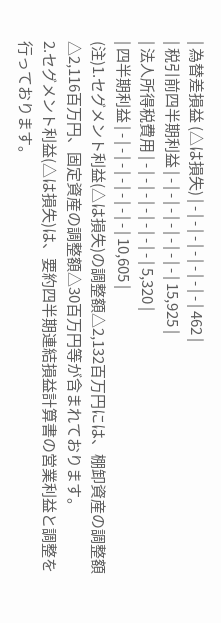| 為替差損益 (△は損失) | - | - | - | - | - | - | - | 462 |
| 税引前四半期利益 | - | - | - | - | - | - | - | 15,925 |
| 法人所得税費用 | - | - | - | - | - | - | - | 5,320 |
| 四半期利益 | - | - | - | - | - | - | - | 10,605 |
(注)1.セグメント利益(△は損失)の調整額△2,132百万円には、棚卸資産の調整額△2,116百万円、固定資産の調整額△30百万円等が含まれております。
2.セグメント利益(△は損失)は、要約四半期連結損益計算書の営業利益と調整を行っております。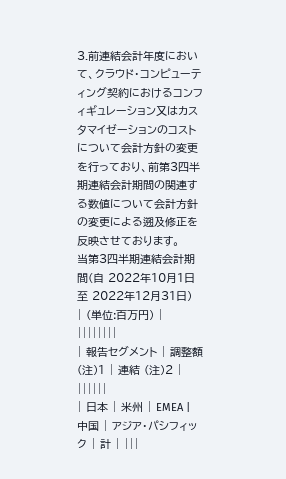3.前連結会計年度において、クラウド・コンピューティング契約におけるコンフィギュレーション又はカスタマイゼーションのコストについて会計方針の変更を行っており、前第3四半期連結会計期間の関連する数値について会計方針の変更による遡及修正を反映させております。
当第3四半期連結会計期間(自 2022年10月1日 至 2022年12月31日)
| (単位:百万円) | ||||||||
| 報告セグメント | 調整額 (注)1 | 連結 (注)2 | ||||||
| 日本 | 米州 | EMEA | 中国 | アジア・パシフィック | 計 | |||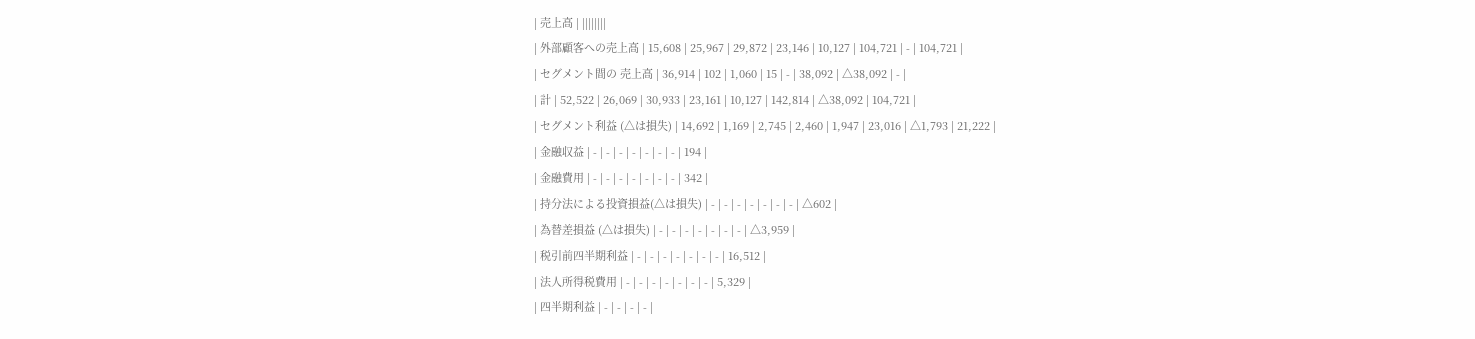| 売上高 | ||||||||
| 外部顧客への売上高 | 15,608 | 25,967 | 29,872 | 23,146 | 10,127 | 104,721 | - | 104,721 |
| セグメント間の 売上高 | 36,914 | 102 | 1,060 | 15 | - | 38,092 | △38,092 | - |
| 計 | 52,522 | 26,069 | 30,933 | 23,161 | 10,127 | 142,814 | △38,092 | 104,721 |
| セグメント利益 (△は損失) | 14,692 | 1,169 | 2,745 | 2,460 | 1,947 | 23,016 | △1,793 | 21,222 |
| 金融収益 | - | - | - | - | - | - | - | 194 |
| 金融費用 | - | - | - | - | - | - | - | 342 |
| 持分法による投資損益(△は損失) | - | - | - | - | - | - | - | △602 |
| 為替差損益 (△は損失) | - | - | - | - | - | - | - | △3,959 |
| 税引前四半期利益 | - | - | - | - | - | - | - | 16,512 |
| 法人所得税費用 | - | - | - | - | - | - | - | 5,329 |
| 四半期利益 | - | - | - | - |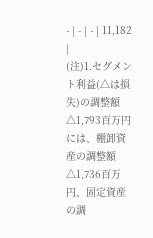- | - | - | 11,182 |
(注)1.セグメント利益(△は損失)の調整額△1,793百万円には、棚卸資産の調整額△1,736百万円、固定資産の調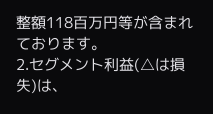整額118百万円等が含まれております。
2.セグメント利益(△は損失)は、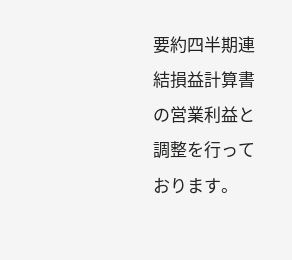要約四半期連結損益計算書の営業利益と調整を行っております。